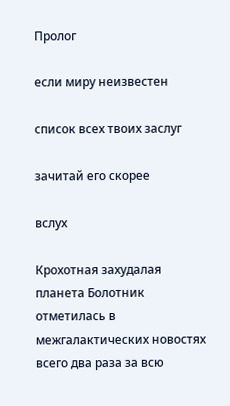Пролог

если миру неизвестен

список всех твоих заслуг

зачитай его скорее

вслух

Крохотная захудалая планета Болотник отметилась в межгалактических новостях всего два раза за всю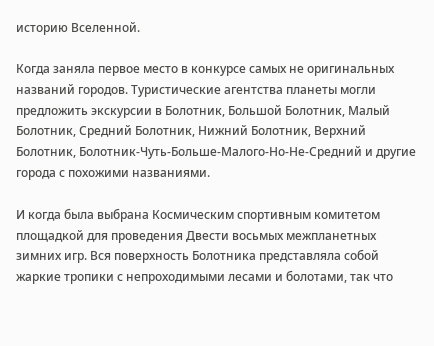историю Вселенной.

Когда заняла первое место в конкурсе самых не оригинальных названий городов. Туристические агентства планеты могли предложить экскурсии в Болотник, Большой Болотник, Малый Болотник, Средний Болотник, Нижний Болотник, Верхний Болотник, Болотник-Чуть-Больше-Малого-Но-Не-Средний и другие города с похожими названиями.

И когда была выбрана Космическим спортивным комитетом площадкой для проведения Двести восьмых межпланетных зимних игр. Вся поверхность Болотника представляла собой жаркие тропики с непроходимыми лесами и болотами, так что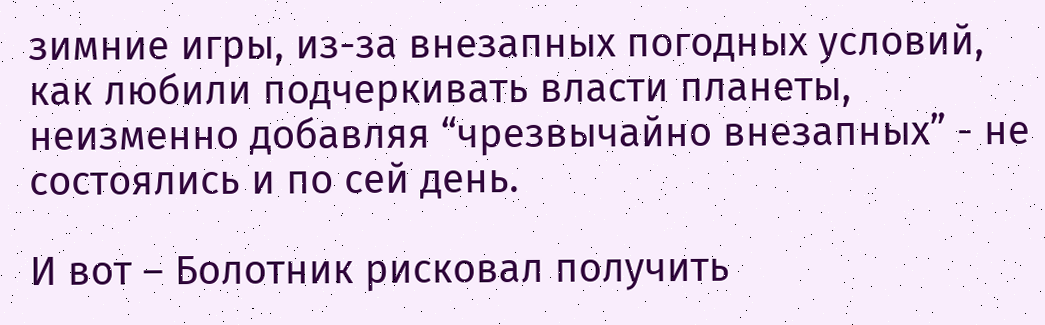зимние игры, из-за внезапных погодных условий, как любили подчеркивать власти планеты, неизменно добавляя “чрезвычайно внезапных” - не состоялись и по сей день.

И вот – Болотник рисковал получить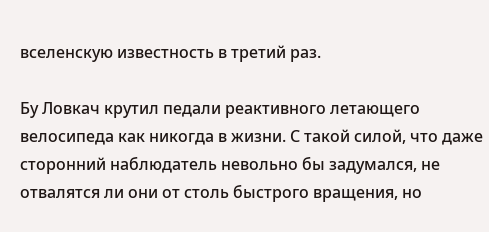вселенскую известность в третий раз.

Бу Ловкач крутил педали реактивного летающего велосипеда как никогда в жизни. С такой силой, что даже сторонний наблюдатель невольно бы задумался, не отвалятся ли они от столь быстрого вращения, но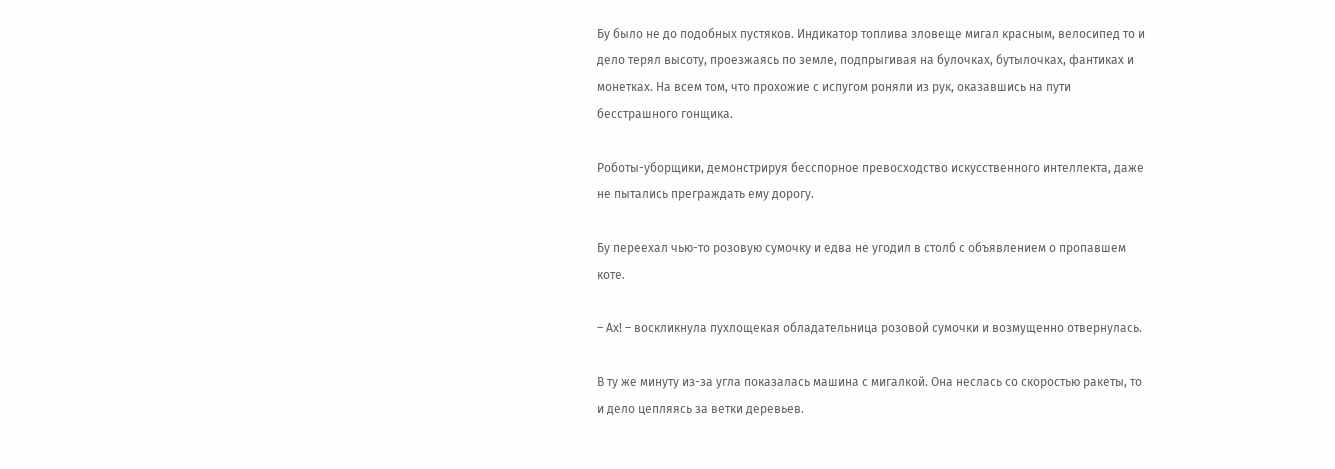Бу было не до подобных пустяков. Индикатор топлива зловеще мигал красным, велосипед то и дело терял высоту, проезжаясь по земле, подпрыгивая на булочках, бутылочках, фантиках и монетках. На всем том, что прохожие с испугом роняли из рук, оказавшись на пути бесстрашного гонщика.

Роботы-уборщики, демонстрируя бесспорное превосходство искусственного интеллекта, даже не пытались преграждать ему дорогу.

Бу переехал чью-то розовую сумочку и едва не угодил в столб с объявлением о пропавшем коте.

– Ах! – воскликнула пухлощекая обладательница розовой сумочки и возмущенно отвернулась.

В ту же минуту из-за угла показалась машина с мигалкой. Она неслась со скоростью ракеты, то и дело цепляясь за ветки деревьев.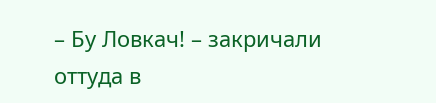– Бу Ловкач! – закричали оттуда в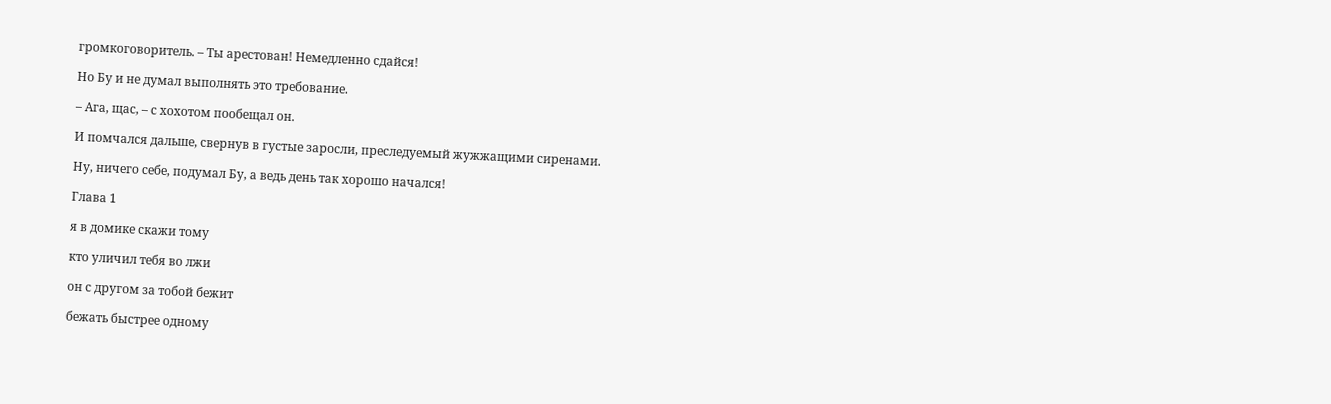громкоговоритель. – Ты арестован! Немедленно сдайся!

Но Бу и не думал выполнять это требование.

– Ага, щас, – с хохотом пообещал он.

И помчался дальше, свернув в густые заросли, преследуемый жужжащими сиренами.

Ну, ничего себе, подумал Бу, а ведь день так хорошо начался!

Глава 1

я в домике скажи тому

кто уличил тебя во лжи

он с другом за тобой бежит

бежать быстрее одному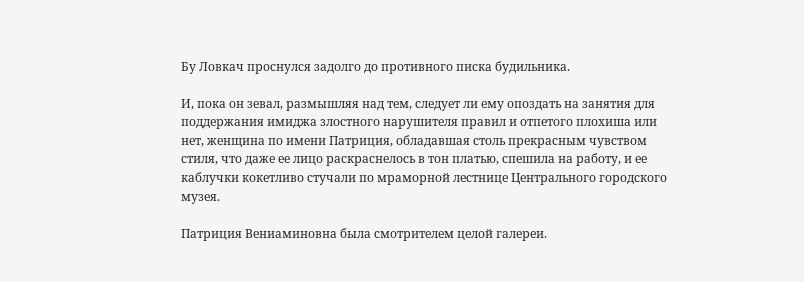Бу Ловкач проснулся задолго до противного писка будильника.

И, пока он зевал, размышляя над тем, следует ли ему опоздать на занятия для поддержания имиджа злостного нарушителя правил и отпетого плохиша или нет, женщина по имени Патриция, обладавшая столь прекрасным чувством стиля, что даже ее лицо раскраснелось в тон платью, спешила на работу, и ее каблучки кокетливо стучали по мраморной лестнице Центрального городского музея.

Патриция Вениаминовна была смотрителем целой галереи.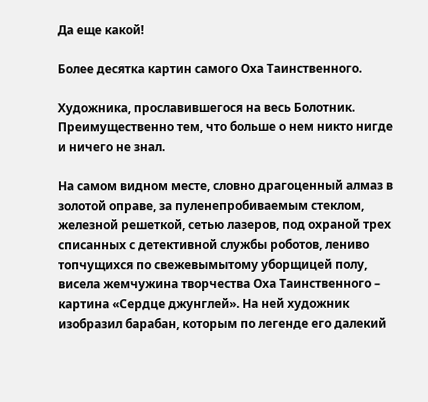Да еще какой!

Более десятка картин самого Оха Таинственного.

Художника, прославившегося на весь Болотник. Преимущественно тем, что больше о нем никто нигде и ничего не знал.

На самом видном месте, словно драгоценный алмаз в золотой оправе, за пуленепробиваемым стеклом, железной решеткой, сетью лазеров, под охраной трех списанных с детективной службы роботов, лениво топчущихся по свежевымытому уборщицей полу, висела жемчужина творчества Оха Таинственного – картина «Сердце джунглей». На ней художник изобразил барабан, которым по легенде его далекий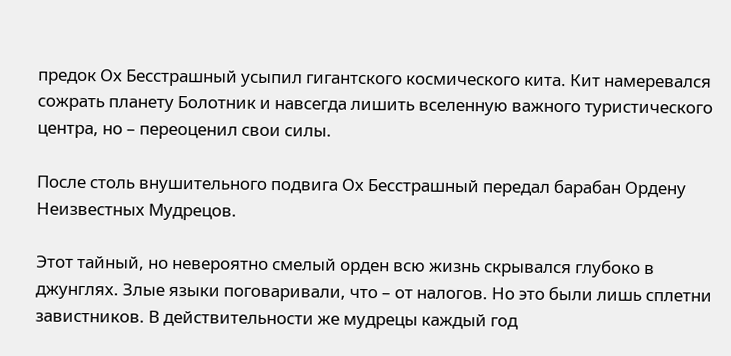предок Ох Бесстрашный усыпил гигантского космического кита. Кит намеревался сожрать планету Болотник и навсегда лишить вселенную важного туристического центра, но – переоценил свои силы.

После столь внушительного подвига Ох Бесстрашный передал барабан Ордену Неизвестных Мудрецов.

Этот тайный, но невероятно смелый орден всю жизнь скрывался глубоко в джунглях. Злые языки поговаривали, что – от налогов. Но это были лишь сплетни завистников. В действительности же мудрецы каждый год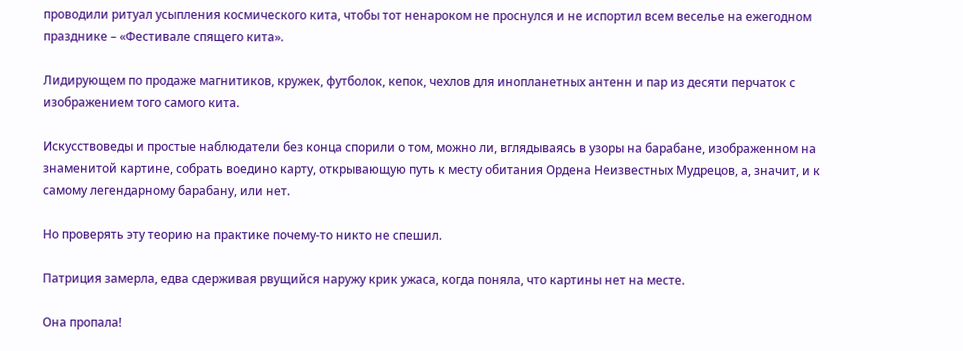проводили ритуал усыпления космического кита, чтобы тот ненароком не проснулся и не испортил всем веселье на ежегодном празднике – «Фестивале спящего кита».

Лидирующем по продаже магнитиков, кружек, футболок, кепок, чехлов для инопланетных антенн и пар из десяти перчаток с изображением того самого кита.

Искусствоведы и простые наблюдатели без конца спорили о том, можно ли, вглядываясь в узоры на барабане, изображенном на знаменитой картине, собрать воедино карту, открывающую путь к месту обитания Ордена Неизвестных Мудрецов, а, значит, и к самому легендарному барабану, или нет.

Но проверять эту теорию на практике почему-то никто не спешил.

Патриция замерла, едва сдерживая рвущийся наружу крик ужаса, когда поняла, что картины нет на месте.

Она пропала!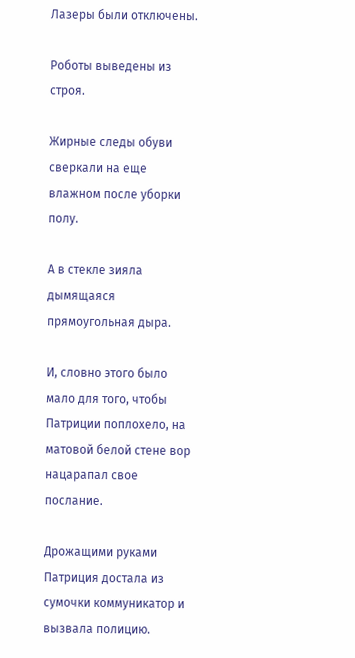Лазеры были отключены.

Роботы выведены из строя.

Жирные следы обуви сверкали на еще влажном после уборки полу.

А в стекле зияла дымящаяся прямоугольная дыра.

И, словно этого было мало для того, чтобы Патриции поплохело, на матовой белой стене вор нацарапал свое послание.

Дрожащими руками Патриция достала из сумочки коммуникатор и вызвала полицию.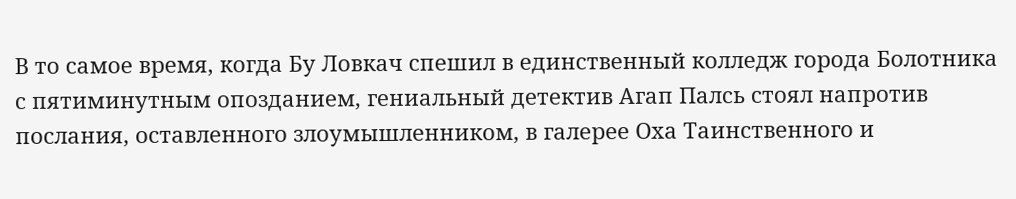В то самое время, когда Бу Ловкач спешил в единственный колледж города Болотника с пятиминутным опозданием, гениальный детектив Агап Палсь стоял напротив послания, оставленного злоумышленником, в галерее Оха Таинственного и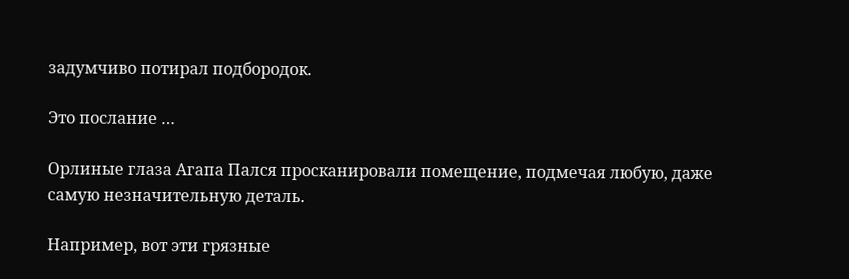задумчиво потирал подбородок.

Это послание …

Орлиные глаза Агапа Пался просканировали помещение, подмечая любую, даже самую незначительную деталь.

Например, вот эти грязные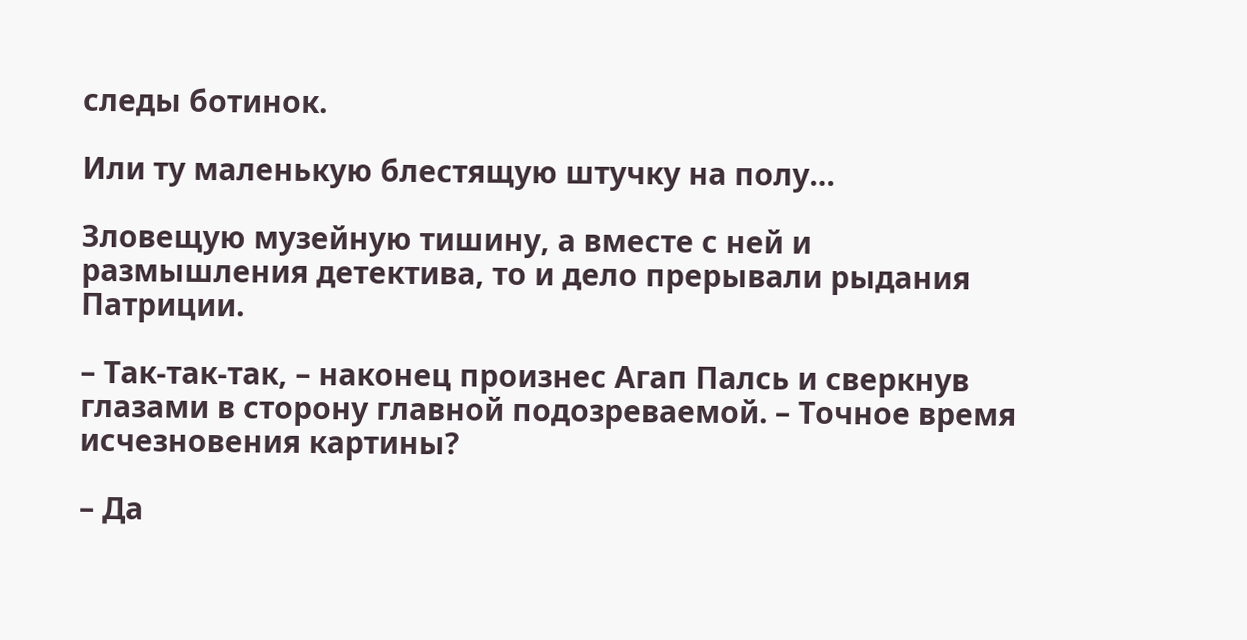следы ботинок.

Или ту маленькую блестящую штучку на полу…

Зловещую музейную тишину, а вместе с ней и размышления детектива, то и дело прерывали рыдания Патриции.

– Так-так-так, – наконец произнес Агап Палсь и сверкнув глазами в сторону главной подозреваемой. – Точное время исчезновения картины?

– Да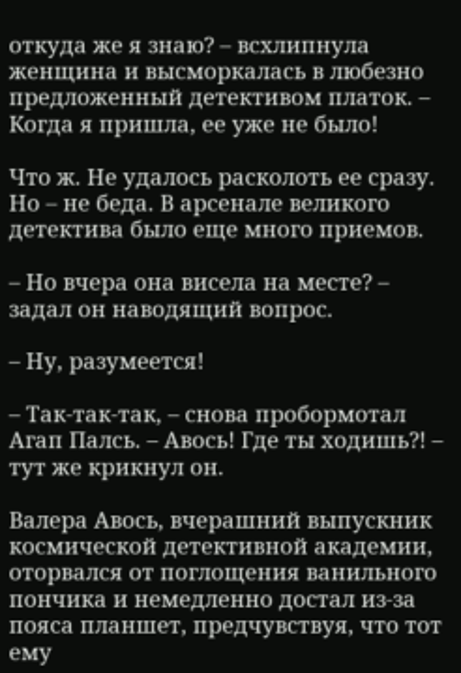откуда же я знаю? – всхлипнула женщина и высморкалась в любезно предложенный детективом платок. – Когда я пришла, ее уже не было!

Что ж. Не удалось расколоть ее сразу. Но – не беда. В арсенале великого детектива было еще много приемов.

– Но вчера она висела на месте? – задал он наводящий вопрос.

– Ну, разумеется!

– Так-так-так, – снова пробормотал Агап Палсь. – Авось! Где ты ходишь?! – тут же крикнул он.

Валера Авось, вчерашний выпускник космической детективной академии, оторвался от поглощения ванильного пончика и немедленно достал из-за пояса планшет, предчувствуя, что тот ему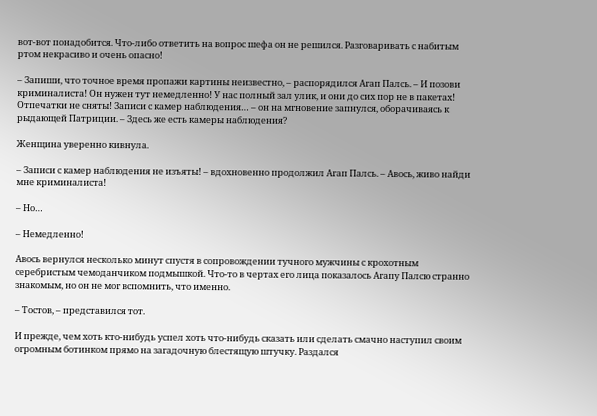вот-вот понадобится. Что-либо ответить на вопрос шефа он не решился. Разговаривать с набитым ртом некрасиво и очень опасно!

– Запиши, что точное время пропажи картины неизвестно, – распорядился Агап Палсь. – И позови криминалиста! Он нужен тут немедленно! У нас полный зал улик, и они до сих пор не в пакетах! Отпечатки не сняты! Записи с камер наблюдения… – он на мгновение запнулся, оборачиваясь к рыдающей Патриции. – Здесь же есть камеры наблюдения?

Женщина уверенно кивнула.

– Записи с камер наблюдения не изъяты! – вдохновенно продолжил Агап Палсь. – Авось, живо найди мне криминалиста!

– Но…

– Немедленно!

Авось вернулся несколько минут спустя в сопровождении тучного мужчины с крохотным серебристым чемоданчиком подмышкой. Что-то в чертах его лица показалось Агапу Палсю странно знакомым, но он не мог вспомнить, что именно.

– Тостов, – представился тот.

И прежде, чем хоть кто-нибудь успел хоть что-нибудь сказать или сделать смачно наступил своим огромным ботинком прямо на загадочную блестящую штучку. Раздался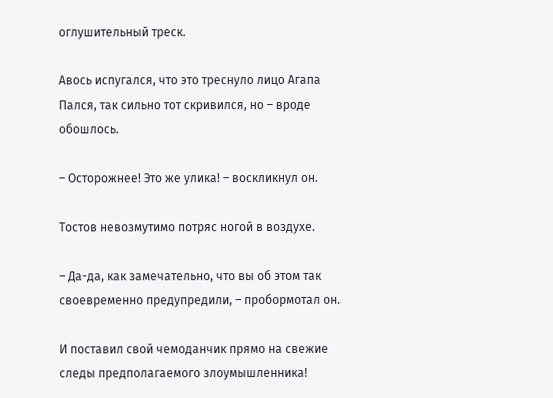оглушительный треск.

Авось испугался, что это треснуло лицо Агапа Пался, так сильно тот скривился, но – вроде обошлось.

– Осторожнее! Это же улика! – воскликнул он.

Тостов невозмутимо потряс ногой в воздухе.

– Да-да, как замечательно, что вы об этом так своевременно предупредили, – пробормотал он.

И поставил свой чемоданчик прямо на свежие следы предполагаемого злоумышленника!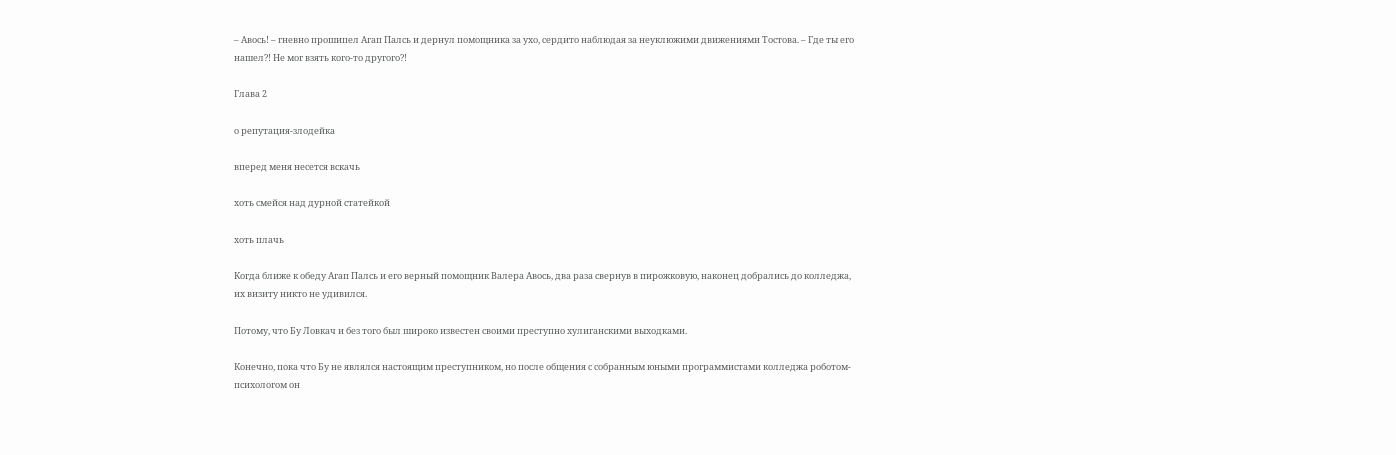– Авось! – гневно прошипел Агап Палсь и дернул помощника за ухо, сердито наблюдая за неуклюжими движениями Тостова. – Где ты его нашел?! Не мог взять кого-то другого?!

Глава 2

о репутация-злодейка

вперед меня несется вскачь

хоть смейся над дурной статейкой

хоть плачь

Когда ближе к обеду Агап Палсь и его верный помощник Валера Авось, два раза свернув в пирожковую, наконец добрались до колледжа, их визиту никто не удивился.

Потому, что Бу Ловкач и без того был широко известен своими преступно хулиганскими выходками.

Конечно, пока что Бу не являлся настоящим преступником, но после общения с собранным юными программистами колледжа роботом-психологом он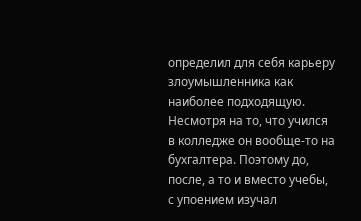определил для себя карьеру злоумышленника как наиболее подходящую. Несмотря на то, что учился в колледже он вообще-то на бухгалтера. Поэтому до, после, а то и вместо учебы, с упоением изучал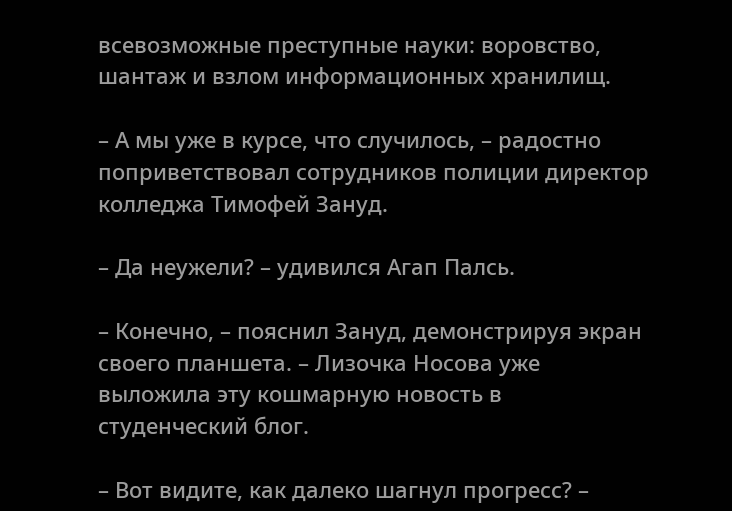всевозможные преступные науки: воровство, шантаж и взлом информационных хранилищ.

– А мы уже в курсе, что случилось, – радостно поприветствовал сотрудников полиции директор колледжа Тимофей Зануд.

– Да неужели? – удивился Агап Палсь.

– Конечно, – пояснил Зануд, демонстрируя экран своего планшета. – Лизочка Носова уже выложила эту кошмарную новость в студенческий блог.

– Вот видите, как далеко шагнул прогресс? –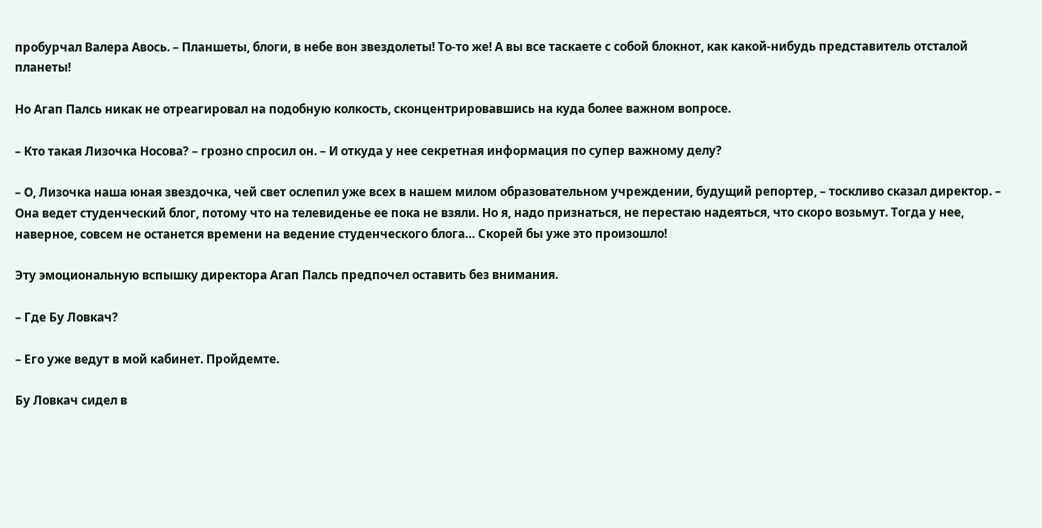пробурчал Валера Авось. – Планшеты, блоги, в небе вон звездолеты! То-то же! А вы все таскаете с собой блокнот, как какой-нибудь представитель отсталой планеты!

Но Агап Палсь никак не отреагировал на подобную колкость, сконцентрировавшись на куда более важном вопросе.

– Кто такая Лизочка Носова? – грозно спросил он. – И откуда у нее секретная информация по супер важному делу?

– О, Лизочка наша юная звездочка, чей свет ослепил уже всех в нашем милом образовательном учреждении, будущий репортер, – тоскливо сказал директор. – Она ведет студенческий блог, потому что на телевиденье ее пока не взяли. Но я, надо признаться, не перестаю надеяться, что скоро возьмут. Тогда у нее, наверное, совсем не останется времени на ведение студенческого блога… Скорей бы уже это произошло!

Эту эмоциональную вспышку директора Агап Палсь предпочел оставить без внимания.

– Где Бу Ловкач?

– Его уже ведут в мой кабинет. Пройдемте.

Бу Ловкач сидел в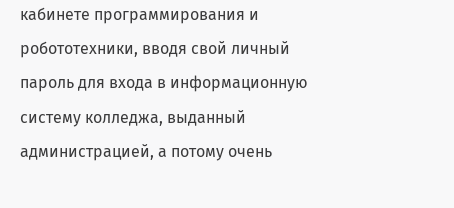кабинете программирования и робототехники, вводя свой личный пароль для входа в информационную систему колледжа, выданный администрацией, а потому очень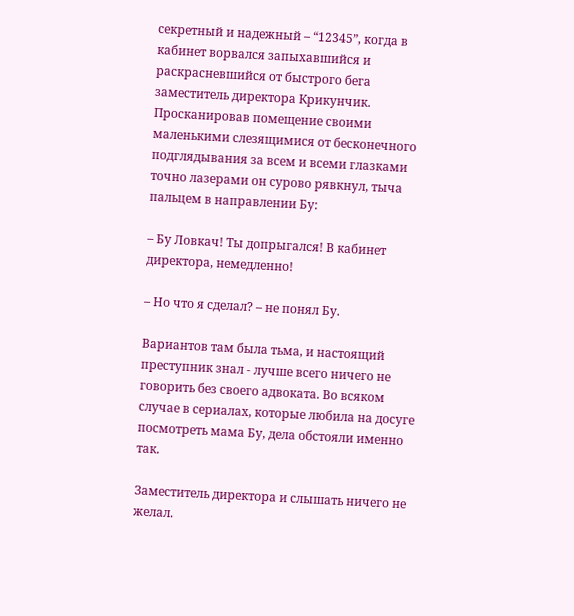секретный и надежный – “12345”, когда в кабинет ворвался запыхавшийся и раскрасневшийся от быстрого бега заместитель директора Крикунчик. Просканировав помещение своими маленькими слезящимися от бесконечного подглядывания за всем и всеми глазками точно лазерами он сурово рявкнул, тыча пальцем в направлении Бу:

– Бу Ловкач! Ты допрыгался! В кабинет директора, немедленно!

– Но что я сделал? – не понял Бу.

Вариантов там была тьма, и настоящий преступник знал - лучше всего ничего не говорить без своего адвоката. Во всяком случае в сериалах, которые любила на досуге посмотреть мама Бу, дела обстояли именно так.

Заместитель директора и слышать ничего не желал.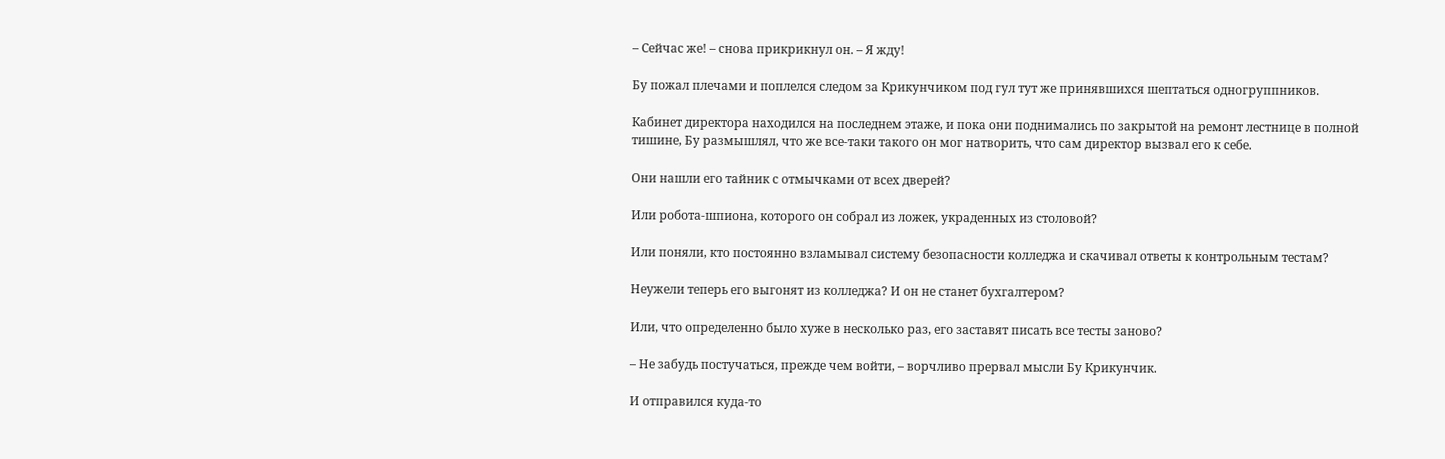– Сейчас же! – снова прикрикнул он. – Я жду!

Бу пожал плечами и поплелся следом за Крикунчиком под гул тут же принявшихся шептаться одногруппников.

Кабинет директора находился на последнем этаже, и пока они поднимались по закрытой на ремонт лестнице в полной тишине, Бу размышлял, что же все-таки такого он мог натворить, что сам директор вызвал его к себе.

Они нашли его тайник с отмычками от всех дверей?

Или робота-шпиона, которого он собрал из ложек, украденных из столовой?

Или поняли, кто постоянно взламывал систему безопасности колледжа и скачивал ответы к контрольным тестам?

Неужели теперь его выгонят из колледжа? И он не станет бухгалтером?

Или, что определенно было хуже в несколько раз, его заставят писать все тесты заново?

– Не забудь постучаться, прежде чем войти, – ворчливо прервал мысли Бу Крикунчик.

И отправился куда-то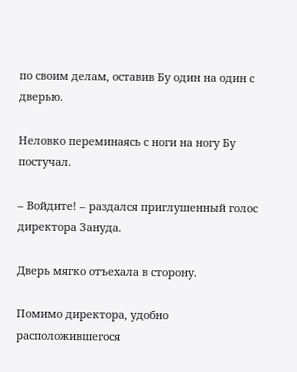по своим делам, оставив Бу один на один с дверью.

Неловко переминаясь с ноги на ногу Бу постучал.

– Войдите! – раздался приглушенный голос директора Зануда.

Дверь мягко отъехала в сторону.

Помимо директора, удобно расположившегося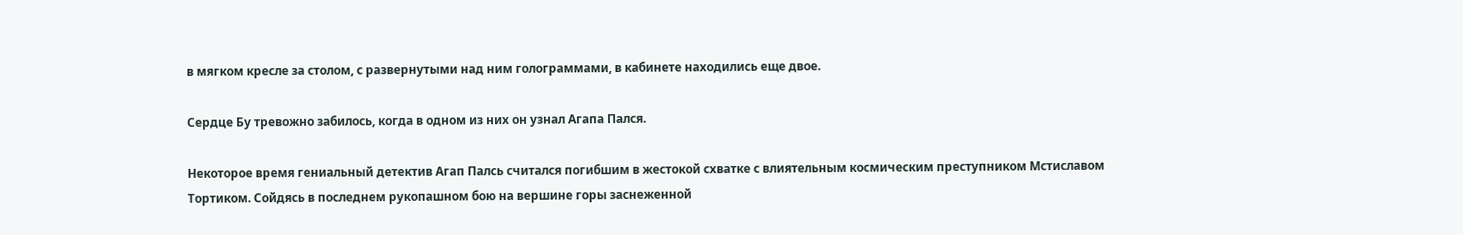в мягком кресле за столом, с развернутыми над ним голограммами, в кабинете находились еще двое.

Сердце Бу тревожно забилось, когда в одном из них он узнал Агапа Пался.

Некоторое время гениальный детектив Агап Палсь считался погибшим в жестокой схватке с влиятельным космическим преступником Мстиславом Тортиком. Сойдясь в последнем рукопашном бою на вершине горы заснеженной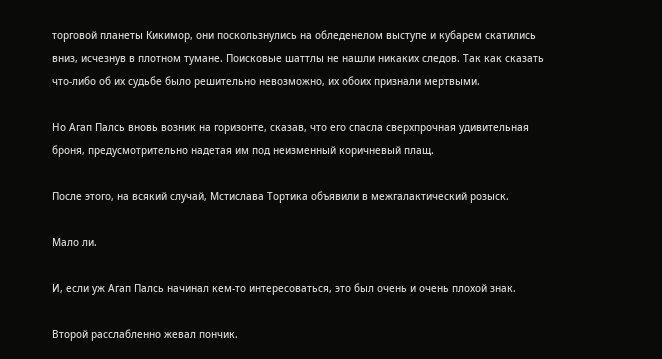торговой планеты Кикимор, они поскользнулись на обледенелом выступе и кубарем скатились вниз, исчезнув в плотном тумане. Поисковые шаттлы не нашли никаких следов. Так как сказать что-либо об их судьбе было решительно невозможно, их обоих признали мертвыми.

Но Агап Палсь вновь возник на горизонте, сказав, что его спасла сверхпрочная удивительная броня, предусмотрительно надетая им под неизменный коричневый плащ.

После этого, на всякий случай, Мстислава Тортика объявили в межгалактический розыск.

Мало ли.

И, если уж Агап Палсь начинал кем-то интересоваться, это был очень и очень плохой знак.

Второй расслабленно жевал пончик.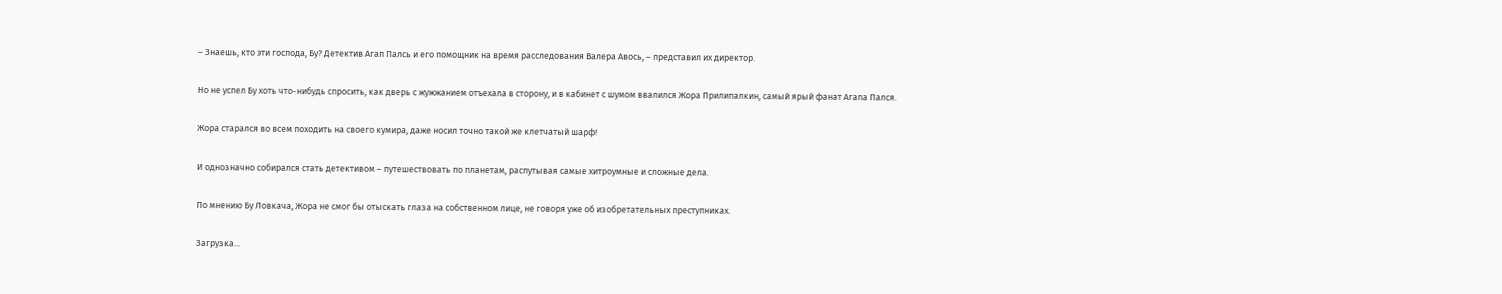– Знаешь, кто эти господа, Бу? Детектив Агап Палсь и его помощник на время расследования Валера Авось, – представил их директор.

Но не успел Бу хоть что-нибудь спросить, как дверь с жужжанием отъехала в сторону, и в кабинет с шумом ввалился Жора Прилипалкин, самый ярый фанат Агапа Пался.

Жора старался во всем походить на своего кумира, даже носил точно такой же клетчатый шарф!

И однозначно собирался стать детективом – путешествовать по планетам, распутывая самые хитроумные и сложные дела.

По мнению Бу Ловкача, Жора не смог бы отыскать глаза на собственном лице, не говоря уже об изобретательных преступниках.

Загрузка...